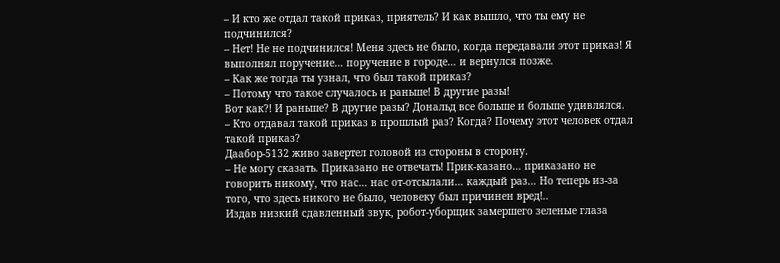– И кто же отдал такой приказ, приятель? И как вышло, что ты ему не подчинился?
– Нет! Не не подчинился! Меня здесь не было, когда передавали этот приказ! Я выполнял поручение… поручение в городе… и вернулся позже.
– Как же тогда ты узнал, что был такой приказ?
– Потому что такое случалось и раньше! В другие разы!
Вот как?! И раньше? В другие разы? Дональд все больше и больше удивлялся.
– Кто отдавал такой приказ в прошлый раз? Когда? Почему этот человек отдал такой приказ?
Даабор-5132 живо завертел головой из стороны в сторону.
– Не могу сказать. Приказано не отвечать! Прик-казано… приказано не говорить никому, что нас… нас от-отсылали… каждый раз… Но теперь из-за того, что здесь никого не было, человеку был причинен вред!..
Издав низкий сдавленный звук, робот-уборщик замершего зеленые глаза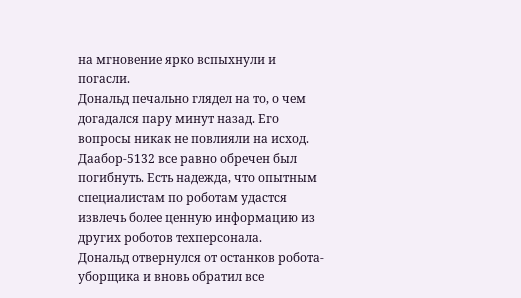на мгновение ярко вспыхнули и погасли.
Дональд печально глядел на то, о чем догадался пару минут назад. Его вопросы никак не повлияли на исход. Даабор-5132 все равно обречен был погибнуть. Есть надежда, что опытным специалистам по роботам удастся извлечь более ценную информацию из других роботов техперсонала.
Дональд отвернулся от останков робота-уборщика и вновь обратил все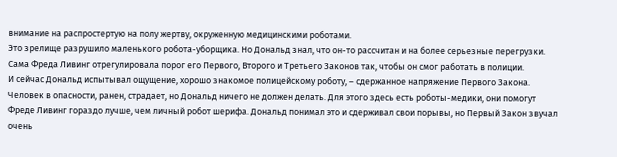внимание на распростертую на полу жертву, окруженную медицинскими роботами.
Это зрелище разрушило маленького робота-уборщика. Но Дональд знал, что он-то рассчитан и на более серьезные перегрузки. Сама Фреда Ливинг отрегулировала порог его Первого, Второго и Третьего Законов так, чтобы он смог работать в полиции.
И сейчас Дональд испытывал ощущение, хорошо знакомое полицейскому роботу, – сдержанное напряжение Первого Закона. Человек в опасности, ранен, страдает, но Дональд ничего не должен делать. Для этого здесь есть роботы-медики, они помогут Фреде Ливинг гораздо лучше, чем личный робот шерифа. Дональд понимал это и сдерживал свои порывы, но Первый Закон звучал очень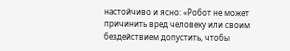настойчиво и ясно: «Робот не может причинить вред человеку или своим бездействием допустить, чтобы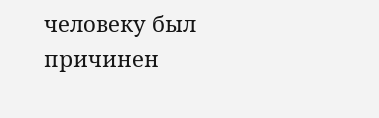человеку был причинен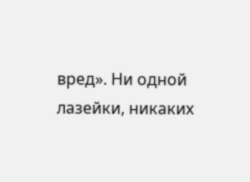вред». Ни одной лазейки, никаких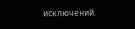исключений.